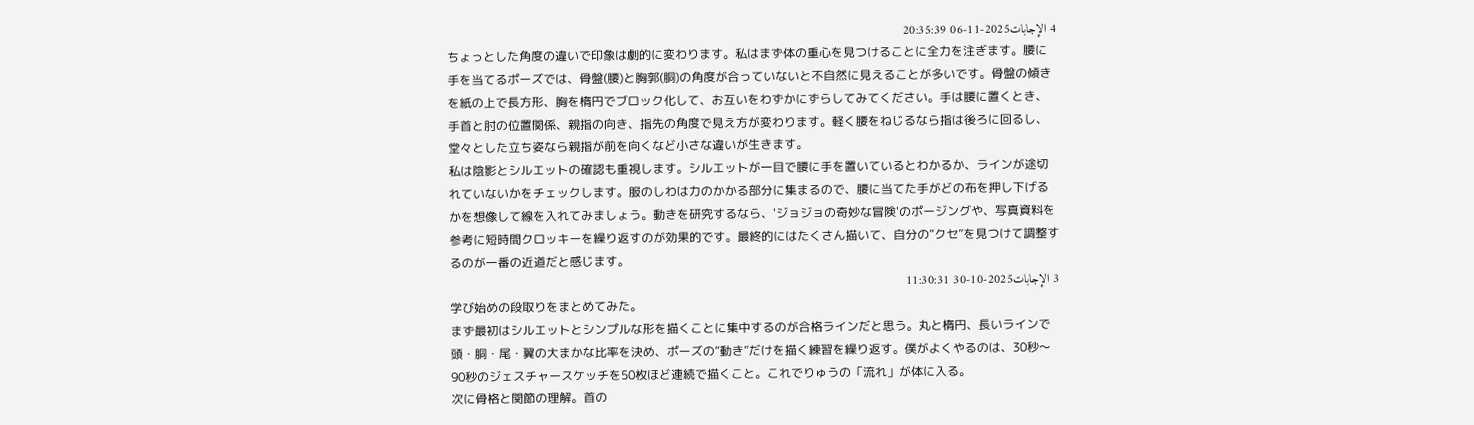4 الإجابات2025-11-06 20:35:39
ちょっとした角度の違いで印象は劇的に変わります。私はまず体の重心を見つけることに全力を注ぎます。腰に手を当てるポーズでは、骨盤(腰)と胸郭(胴)の角度が合っていないと不自然に見えることが多いです。骨盤の傾きを紙の上で長方形、胸を楕円でブロック化して、お互いをわずかにずらしてみてください。手は腰に置くとき、手首と肘の位置関係、親指の向き、指先の角度で見え方が変わります。軽く腰をねじるなら指は後ろに回るし、堂々とした立ち姿なら親指が前を向くなど小さな違いが生きます。
私は陰影とシルエットの確認も重視します。シルエットが一目で腰に手を置いているとわかるか、ラインが途切れていないかをチェックします。服のしわは力のかかる部分に集まるので、腰に当てた手がどの布を押し下げるかを想像して線を入れてみましょう。動きを研究するなら、'ジョジョの奇妙な冒険'のポージングや、写真資料を参考に短時間クロッキーを繰り返すのが効果的です。最終的にはたくさん描いて、自分の“クセ”を見つけて調整するのが一番の近道だと感じます。
3 الإجابات2025-10-30 11:30:31
学び始めの段取りをまとめてみた。
まず最初はシルエットとシンプルな形を描くことに集中するのが合格ラインだと思う。丸と楕円、長いラインで頭・胴・尾・翼の大まかな比率を決め、ポーズの“動き”だけを描く練習を繰り返す。僕がよくやるのは、30秒〜90秒のジェスチャースケッチを50枚ほど連続で描くこと。これでりゅうの「流れ」が体に入る。
次に骨格と関節の理解。首の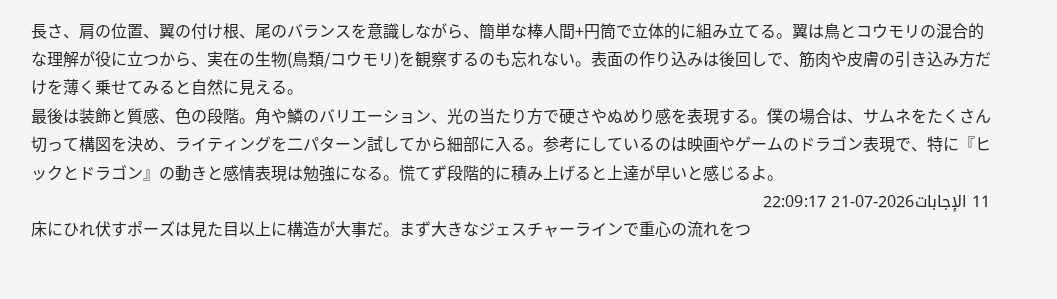長さ、肩の位置、翼の付け根、尾のバランスを意識しながら、簡単な棒人間+円筒で立体的に組み立てる。翼は鳥とコウモリの混合的な理解が役に立つから、実在の生物(鳥類/コウモリ)を観察するのも忘れない。表面の作り込みは後回しで、筋肉や皮膚の引き込み方だけを薄く乗せてみると自然に見える。
最後は装飾と質感、色の段階。角や鱗のバリエーション、光の当たり方で硬さやぬめり感を表現する。僕の場合は、サムネをたくさん切って構図を決め、ライティングを二パターン試してから細部に入る。参考にしているのは映画やゲームのドラゴン表現で、特に『ヒックとドラゴン』の動きと感情表現は勉強になる。慌てず段階的に積み上げると上達が早いと感じるよ。
11 الإجابات2026-07-21 22:09:17
床にひれ伏すポーズは見た目以上に構造が大事だ。まず大きなジェスチャーラインで重心の流れをつ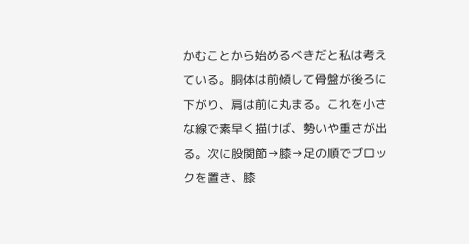かむことから始めるべきだと私は考えている。胴体は前傾して骨盤が後ろに下がり、肩は前に丸まる。これを小さな線で素早く描けば、勢いや重さが出る。次に股関節→膝→足の順でブロックを置き、膝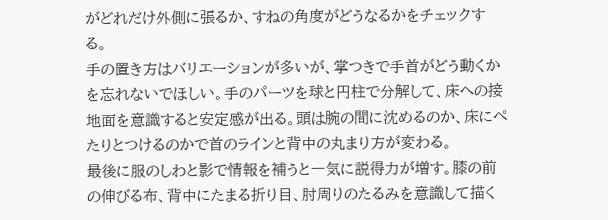がどれだけ外側に張るか、すねの角度がどうなるかをチェックする。
手の置き方はバリエーションが多いが、掌つきで手首がどう動くかを忘れないでほしい。手のパーツを球と円柱で分解して、床への接地面を意識すると安定感が出る。頭は腕の間に沈めるのか、床にぺたりとつけるのかで首のラインと背中の丸まり方が変わる。
最後に服のしわと影で情報を補うと一気に説得力が増す。膝の前の伸びる布、背中にたまる折り目、肘周りのたるみを意識して描く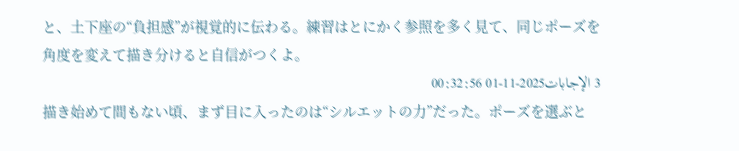と、土下座の“負担感”が視覚的に伝わる。練習はとにかく参照を多く見て、同じポーズを角度を変えて描き分けると自信がつくよ。
3 الإجابات2025-11-01 00:32:56
描き始めて間もない頃、まず目に入ったのは“シルエットの力”だった。ポーズを選ぶと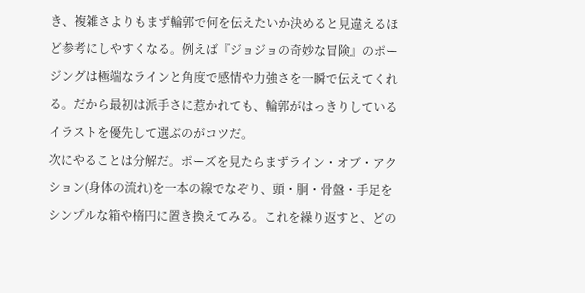き、複雑さよりもまず輪郭で何を伝えたいか決めると見違えるほど参考にしやすくなる。例えば『ジョジョの奇妙な冒険』のポージングは極端なラインと角度で感情や力強さを一瞬で伝えてくれる。だから最初は派手さに惹かれても、輪郭がはっきりしているイラストを優先して選ぶのがコツだ。
次にやることは分解だ。ポーズを見たらまずライン・オブ・アクション(身体の流れ)を一本の線でなぞり、頭・胴・骨盤・手足をシンプルな箱や楕円に置き換えてみる。これを繰り返すと、どの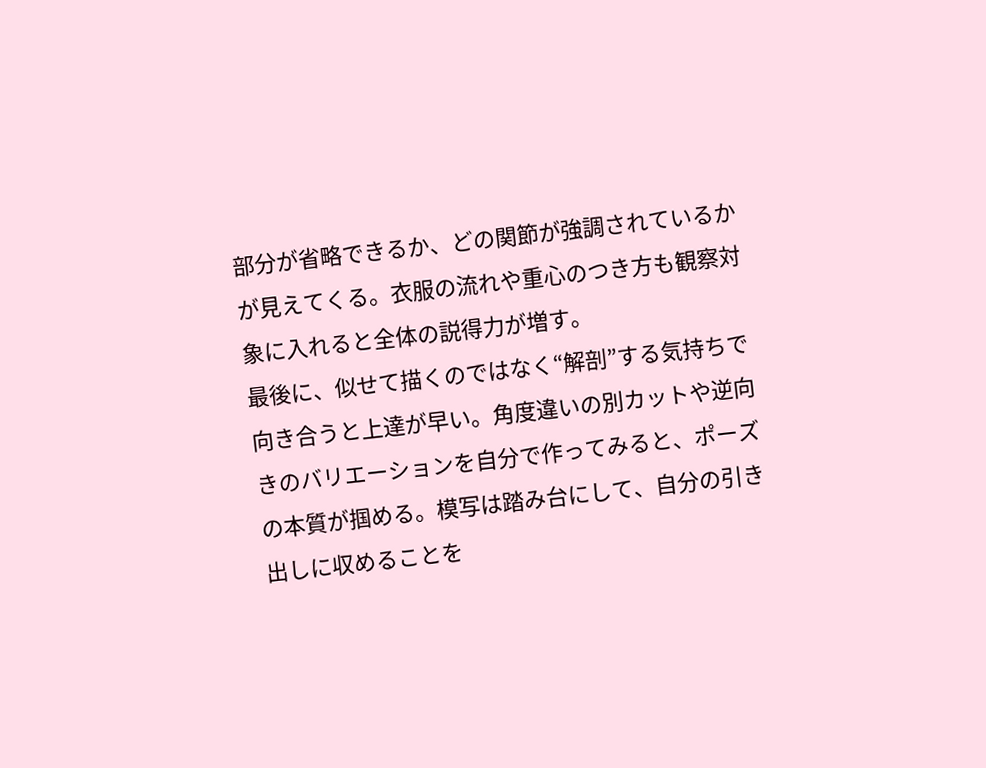部分が省略できるか、どの関節が強調されているかが見えてくる。衣服の流れや重心のつき方も観察対象に入れると全体の説得力が増す。
最後に、似せて描くのではなく“解剖”する気持ちで向き合うと上達が早い。角度違いの別カットや逆向きのバリエーションを自分で作ってみると、ポーズの本質が掴める。模写は踏み台にして、自分の引き出しに収めることを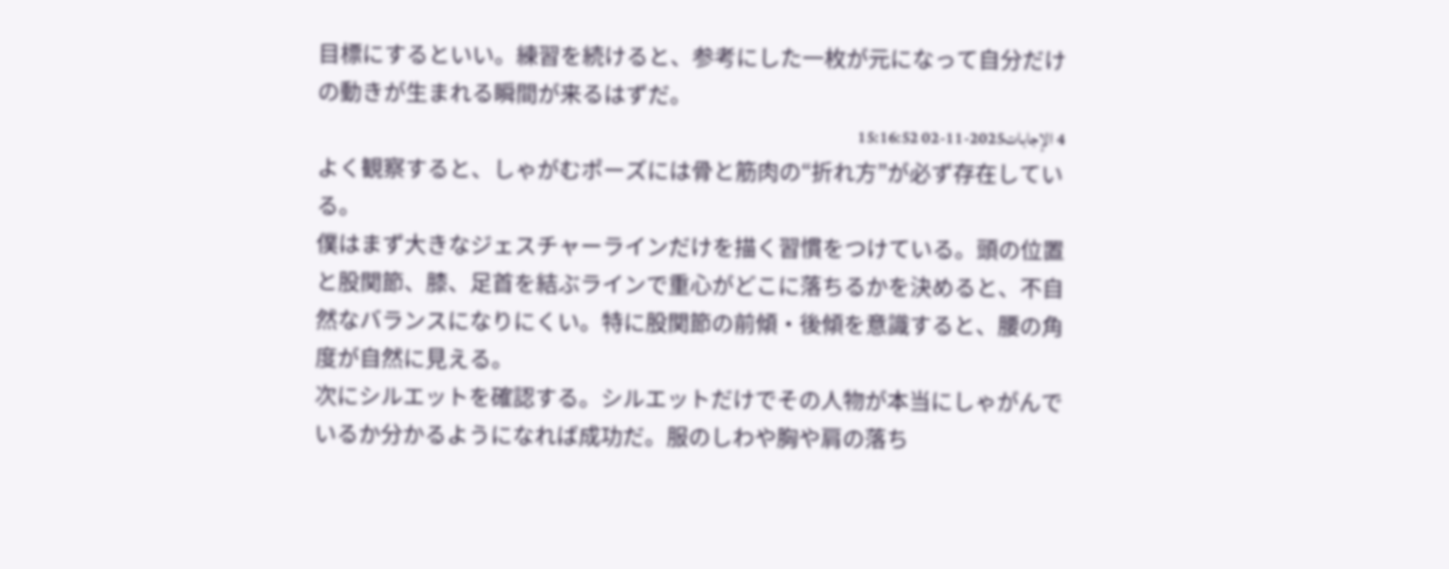目標にするといい。練習を続けると、参考にした一枚が元になって自分だけの動きが生まれる瞬間が来るはずだ。
4 الإجابات2025-11-02 15:16:52
よく観察すると、しゃがむポーズには骨と筋肉の“折れ方”が必ず存在している。
僕はまず大きなジェスチャーラインだけを描く習慣をつけている。頭の位置と股関節、膝、足首を結ぶラインで重心がどこに落ちるかを決めると、不自然なバランスになりにくい。特に股関節の前傾・後傾を意識すると、腰の角度が自然に見える。
次にシルエットを確認する。シルエットだけでその人物が本当にしゃがんでいるか分かるようになれば成功だ。服のしわや胸や肩の落ち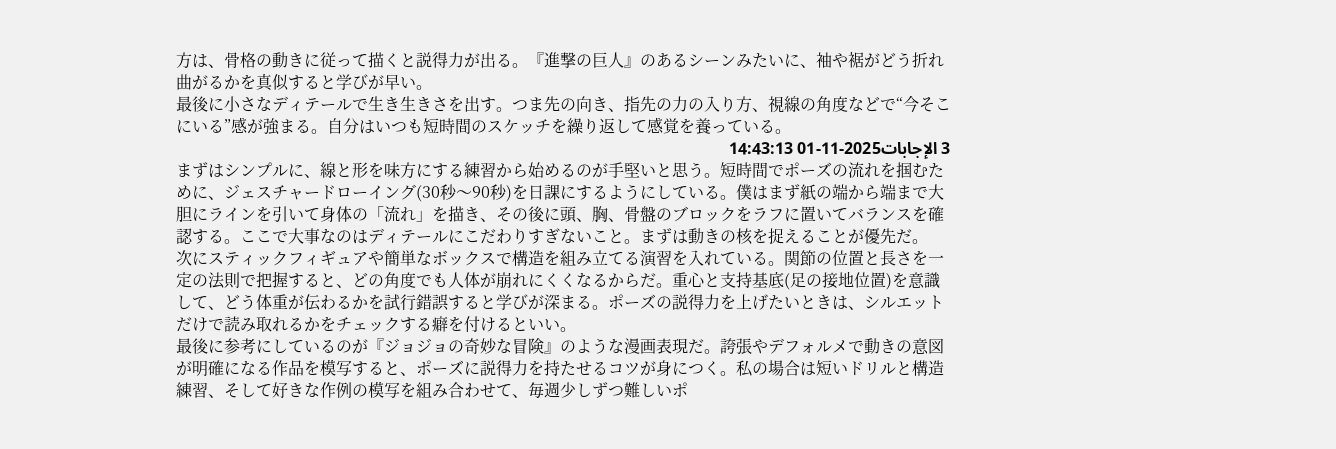方は、骨格の動きに従って描くと説得力が出る。『進撃の巨人』のあるシーンみたいに、袖や裾がどう折れ曲がるかを真似すると学びが早い。
最後に小さなディテールで生き生きさを出す。つま先の向き、指先の力の入り方、視線の角度などで“今そこにいる”感が強まる。自分はいつも短時間のスケッチを繰り返して感覚を養っている。
3 الإجابات2025-11-01 14:43:13
まずはシンプルに、線と形を味方にする練習から始めるのが手堅いと思う。短時間でポーズの流れを掴むために、ジェスチャードローイング(30秒〜90秒)を日課にするようにしている。僕はまず紙の端から端まで大胆にラインを引いて身体の「流れ」を描き、その後に頭、胸、骨盤のブロックをラフに置いてバランスを確認する。ここで大事なのはディテールにこだわりすぎないこと。まずは動きの核を捉えることが優先だ。
次にスティックフィギュアや簡単なボックスで構造を組み立てる演習を入れている。関節の位置と長さを一定の法則で把握すると、どの角度でも人体が崩れにくくなるからだ。重心と支持基底(足の接地位置)を意識して、どう体重が伝わるかを試行錯誤すると学びが深まる。ポーズの説得力を上げたいときは、シルエットだけで読み取れるかをチェックする癖を付けるといい。
最後に参考にしているのが『ジョジョの奇妙な冒険』のような漫画表現だ。誇張やデフォルメで動きの意図が明確になる作品を模写すると、ポーズに説得力を持たせるコツが身につく。私の場合は短いドリルと構造練習、そして好きな作例の模写を組み合わせて、毎週少しずつ難しいポ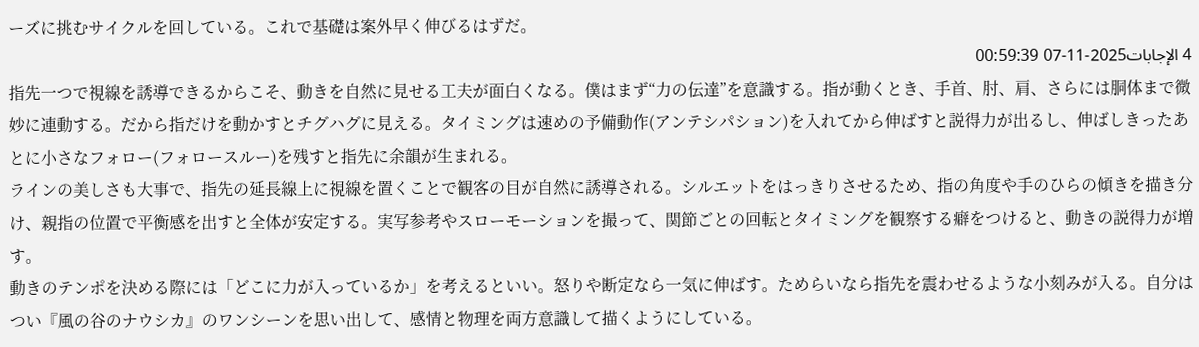ーズに挑むサイクルを回している。これで基礎は案外早く伸びるはずだ。
4 الإجابات2025-11-07 00:59:39
指先一つで視線を誘導できるからこそ、動きを自然に見せる工夫が面白くなる。僕はまず“力の伝達”を意識する。指が動くとき、手首、肘、肩、さらには胴体まで微妙に連動する。だから指だけを動かすとチグハグに見える。タイミングは速めの予備動作(アンテシパション)を入れてから伸ばすと説得力が出るし、伸ばしきったあとに小さなフォロー(フォロースルー)を残すと指先に余韻が生まれる。
ラインの美しさも大事で、指先の延長線上に視線を置くことで観客の目が自然に誘導される。シルエットをはっきりさせるため、指の角度や手のひらの傾きを描き分け、親指の位置で平衡感を出すと全体が安定する。実写参考やスローモーションを撮って、関節ごとの回転とタイミングを観察する癖をつけると、動きの説得力が増す。
動きのテンポを決める際には「どこに力が入っているか」を考えるといい。怒りや断定なら一気に伸ばす。ためらいなら指先を震わせるような小刻みが入る。自分はつい『風の谷のナウシカ』のワンシーンを思い出して、感情と物理を両方意識して描くようにしている。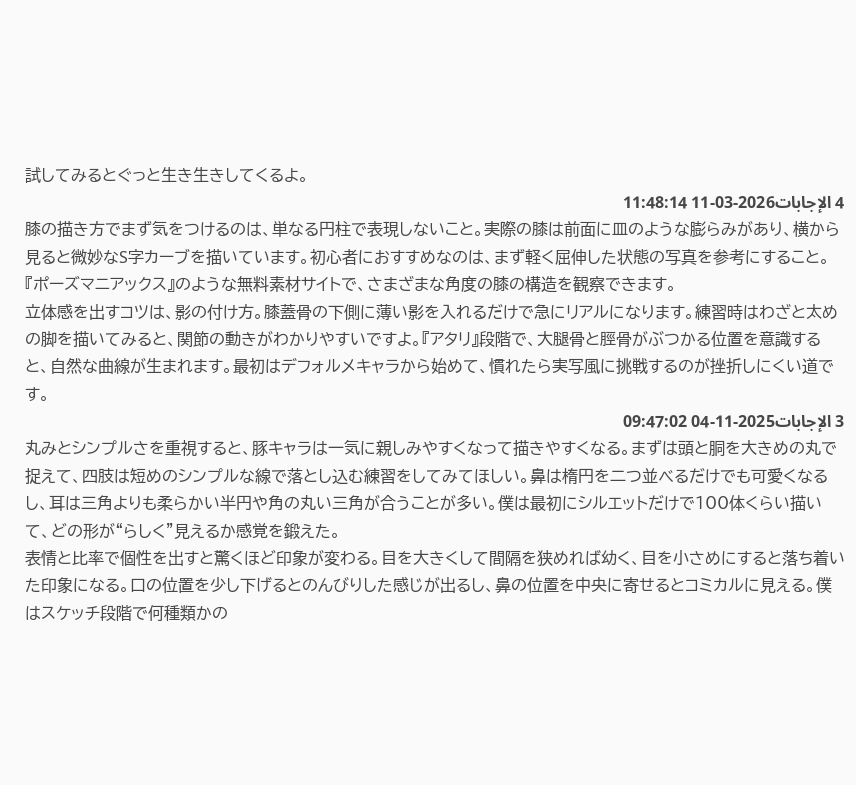試してみるとぐっと生き生きしてくるよ。
4 الإجابات2026-03-11 11:48:14
膝の描き方でまず気をつけるのは、単なる円柱で表現しないこと。実際の膝は前面に皿のような膨らみがあり、横から見ると微妙なS字カーブを描いています。初心者におすすめなのは、まず軽く屈伸した状態の写真を参考にすること。『ポーズマニアックス』のような無料素材サイトで、さまざまな角度の膝の構造を観察できます。
立体感を出すコツは、影の付け方。膝蓋骨の下側に薄い影を入れるだけで急にリアルになります。練習時はわざと太めの脚を描いてみると、関節の動きがわかりやすいですよ。『アタリ』段階で、大腿骨と脛骨がぶつかる位置を意識すると、自然な曲線が生まれます。最初はデフォルメキャラから始めて、慣れたら実写風に挑戦するのが挫折しにくい道です。
3 الإجابات2025-11-04 09:47:02
丸みとシンプルさを重視すると、豚キャラは一気に親しみやすくなって描きやすくなる。まずは頭と胴を大きめの丸で捉えて、四肢は短めのシンプルな線で落とし込む練習をしてみてほしい。鼻は楕円を二つ並べるだけでも可愛くなるし、耳は三角よりも柔らかい半円や角の丸い三角が合うことが多い。僕は最初にシルエットだけで100体くらい描いて、どの形が“らしく”見えるか感覚を鍛えた。
表情と比率で個性を出すと驚くほど印象が変わる。目を大きくして間隔を狭めれば幼く、目を小さめにすると落ち着いた印象になる。口の位置を少し下げるとのんびりした感じが出るし、鼻の位置を中央に寄せるとコミカルに見える。僕はスケッチ段階で何種類かの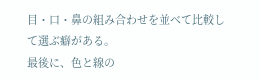目・口・鼻の組み合わせを並べて比較して選ぶ癖がある。
最後に、色と線の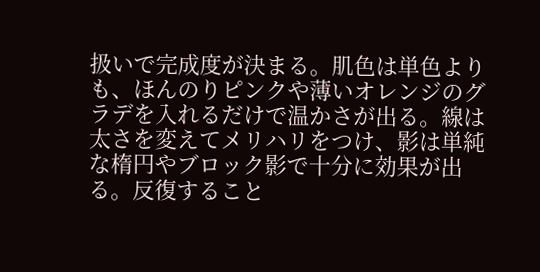扱いで完成度が決まる。肌色は単色よりも、ほんのりピンクや薄いオレンジのグラデを入れるだけで温かさが出る。線は太さを変えてメリハリをつけ、影は単純な楕円やブロック影で十分に効果が出る。反復すること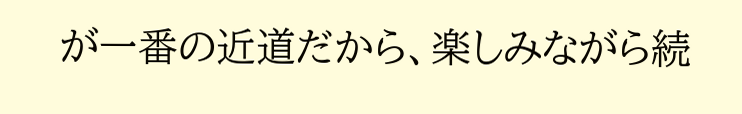が一番の近道だから、楽しみながら続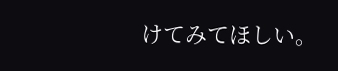けてみてほしい。